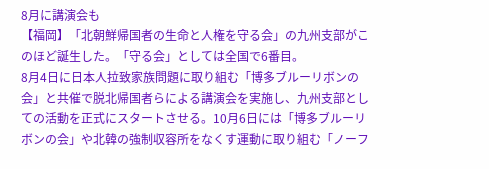8月に講演会も
【福岡】「北朝鮮帰国者の生命と人権を守る会」の九州支部がこのほど誕生した。「守る会」としては全国で6番目。
8月4日に日本人拉致家族問題に取り組む「博多ブルーリボンの会」と共催で脱北帰国者らによる講演会を実施し、九州支部としての活動を正式にスタートさせる。10月6日には「博多ブルーリボンの会」や北韓の強制収容所をなくす運動に取り組む「ノーフ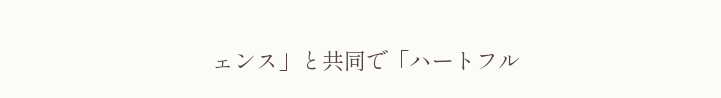ェンス」と共同で「ハートフル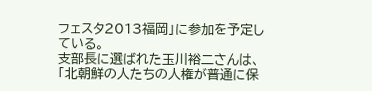フェスタ2013福岡」に参加を予定している。
支部長に選ばれた玉川裕二さんは、「北朝鮮の人たちの人権が普通に保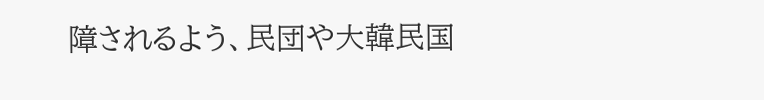障されるよう、民団や大韓民国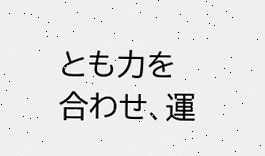とも力を合わせ、運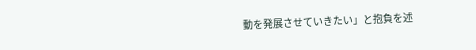動を発展させていきたい」と抱負を述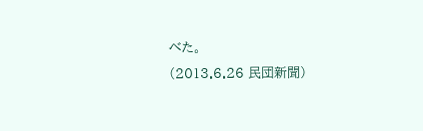べた。
(2013.6.26 民団新聞)